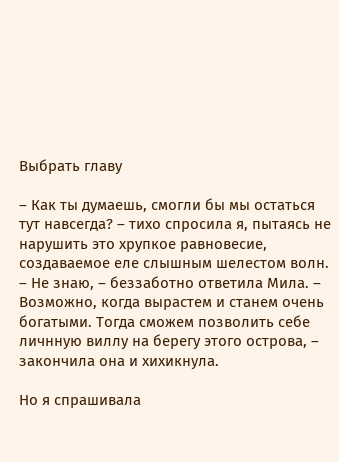Выбрать главу

– Как ты думаешь, смогли бы мы остаться тут навсегда? – тихо спросила я, пытаясь не нарушить это хрупкое равновесие, создаваемое еле слышным шелестом волн.
– Не знаю, – беззаботно ответила Мила. – Возможно, когда вырастем и станем очень богатыми. Тогда сможем позволить себе личнную виллу на берегу этого острова, – закончила она и хихикнула.

Но я спрашивала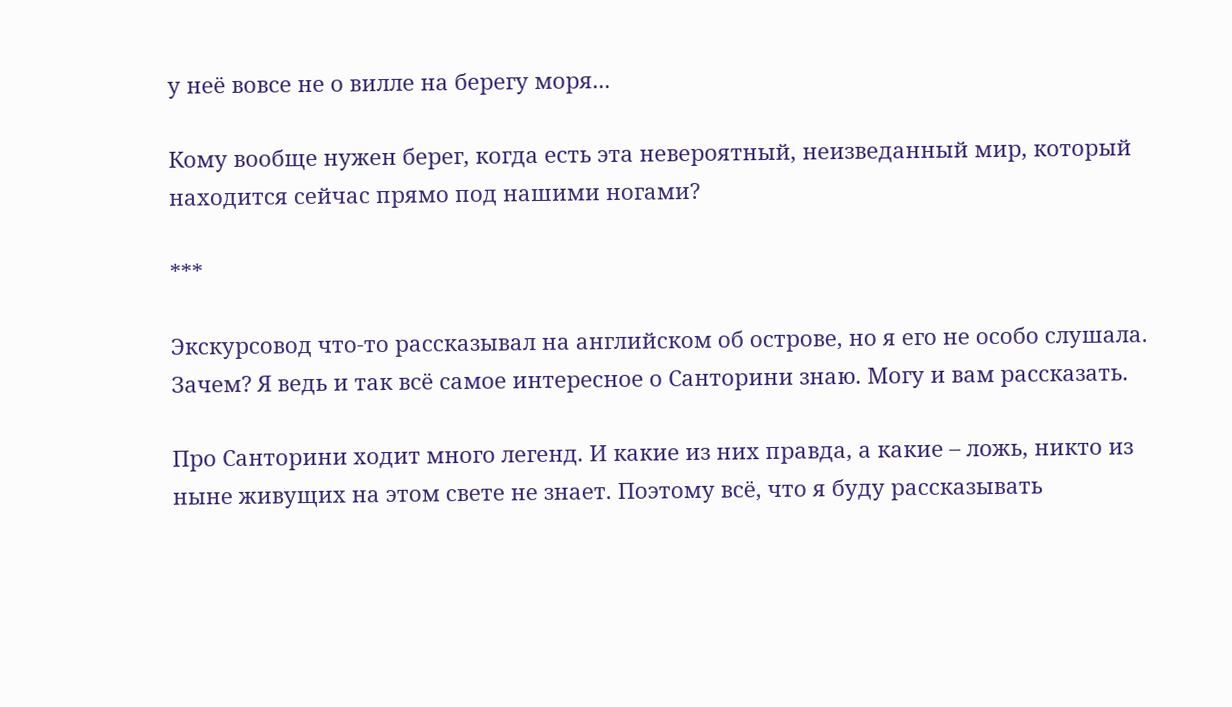у неё вовсе не о вилле на берегу моря...

Кому вообще нужен берег, когда есть эта невероятный, неизведанный мир, который находится сейчас прямо под нашими ногами?

***

Экскурсовод что-то рассказывал на английском об острове, но я его не особо слушала. Зачем? Я ведь и так всё самое интересное о Санторини знаю. Могу и вам рассказать.

Про Санторини ходит много легенд. И какие из них правда, а какие – ложь, никто из ныне живущих на этом свете не знает. Поэтому всё, что я буду рассказывать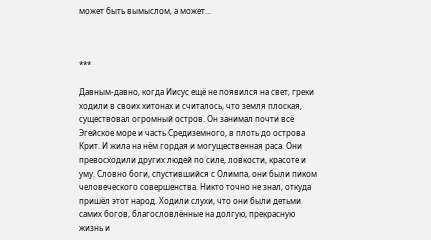может быть вымыслом, а может...



***

Давным-давно, когда Иисус ещё не появился на свет, греки ходили в своих хитонах и считалось, что земля плоская, существовал огромный остров. Он занимал почти всё Эгейское море и часть Средиземного, в плоть до острова Крит. И жила на нём гордая и могущественная раса. Они превосходили других людей по силе, ловкости, красоте и уму. Словно боги, спустившийся с Олимпа, они были пиком человеческого совершенства. Никто точно не знал, откуда пришёл этот народ. Ходили слухи, что они были детьми самих богов, благословлённые на долгую, прекрасную жизнь и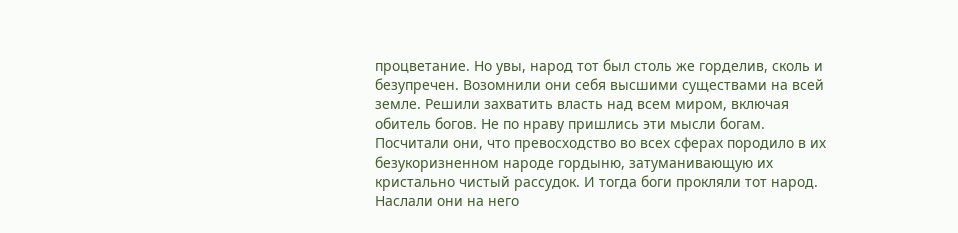процветание. Но увы, народ тот был столь же горделив, сколь и безупречен. Возомнили они себя высшими существами на всей земле. Решили захватить власть над всем миром, включая обитель богов. Не по нраву пришлись эти мысли богам. Посчитали они, что превосходство во всех сферах породило в их безукоризненном народе гордыню, затуманивающую их кристально чистый рассудок. И тогда боги прокляли тот народ. Наслали они на него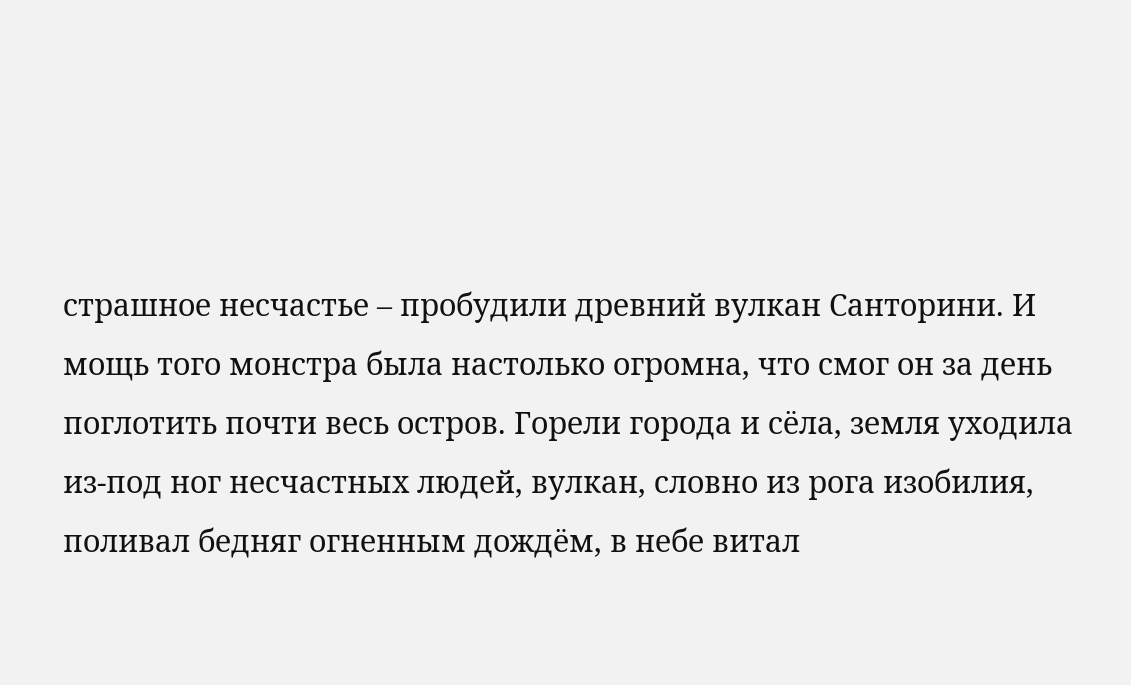страшное несчастье – пробудили древний вулкан Санторини. И мощь того монстра была настолько огромна, что смог он за день поглотить почти весь остров. Горели города и сёла, земля уходила из-под ног несчастных людей, вулкан, словно из рога изобилия, поливал бедняг огненным дождём, в небе витал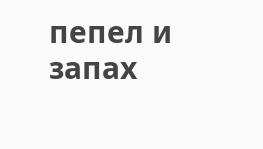пепел и запах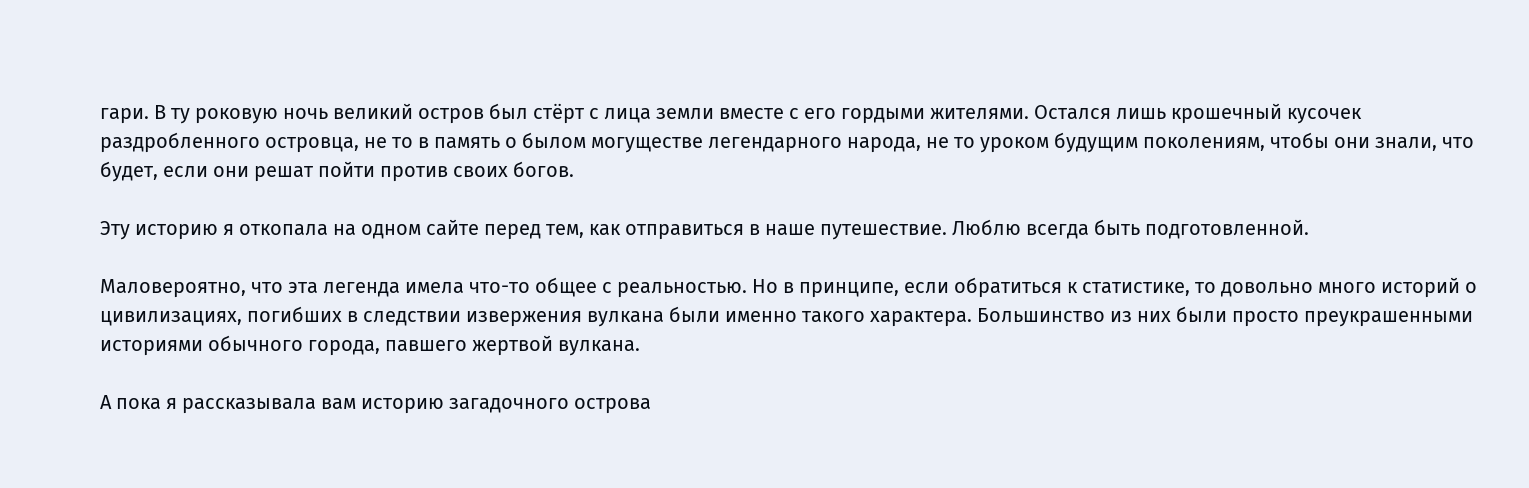гари. В ту роковую ночь великий остров был стёрт с лица земли вместе с его гордыми жителями. Остался лишь крошечный кусочек раздробленного островца, не то в память о былом могуществе легендарного народа, не то уроком будущим поколениям, чтобы они знали, что будет, если они решат пойти против своих богов.

Эту историю я откопала на одном сайте перед тем, как отправиться в наше путешествие. Люблю всегда быть подготовленной.

Маловероятно, что эта легенда имела что-то общее с реальностью. Но в принципе, если обратиться к статистике, то довольно много историй о цивилизациях, погибших в следствии извержения вулкана были именно такого характера. Большинство из них были просто преукрашенными историями обычного города, павшего жертвой вулкана.

А пока я рассказывала вам историю загадочного острова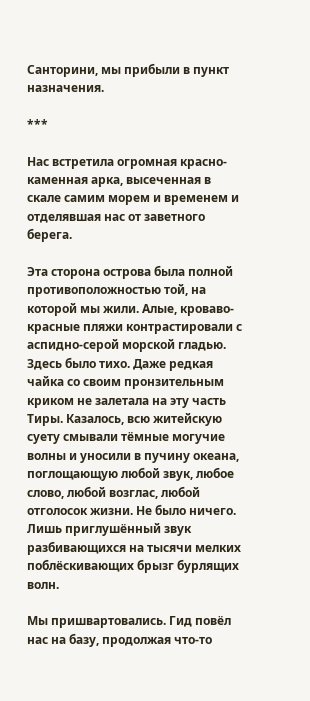Санторини, мы прибыли в пункт назначения.

***

Нас встретила огромная красно-каменная арка, высеченная в скале самим морем и временем и отделявшая нас от заветного берега.

Эта сторона острова была полной противоположностью той, на которой мы жили. Алые, кроваво-красные пляжи контрастировали с аспидно-серой морской гладью. Здесь было тихо. Даже редкая чайка со своим пронзительным криком не залетала на эту часть Тиры. Казалось, всю житейскую суету смывали тёмные могучие волны и уносили в пучину океана, поглощающую любой звук, любое слово, любой возглас, любой отголосок жизни. Не было ничего. Лишь приглушённый звук разбивающихся на тысячи мелких поблёскивающих брызг бурлящих волн.

Мы пришвартовались. Гид повёл нас на базу, продолжая что-то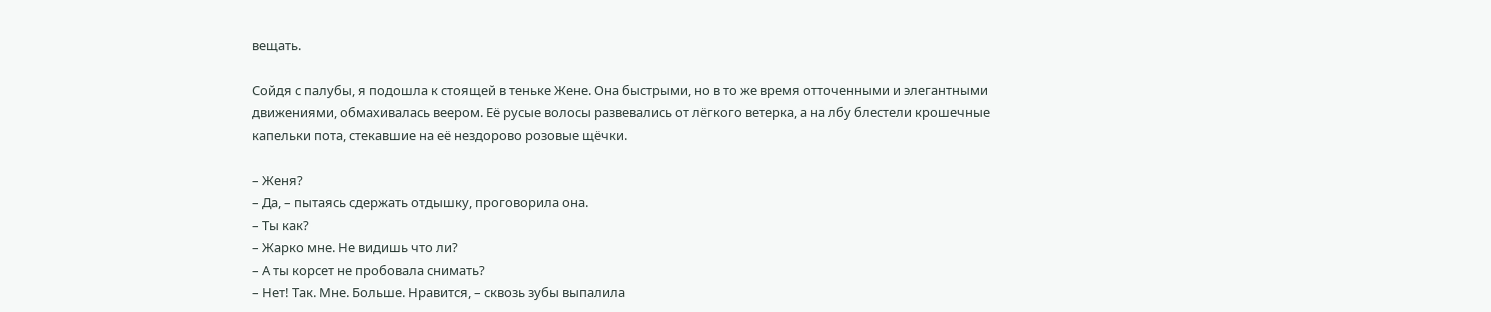вещать.

Сойдя с палубы, я подошла к стоящей в теньке Жене. Она быстрыми, но в то же время отточенными и элегантными движениями, обмахивалась веером. Её русые волосы развевались от лёгкого ветерка, а на лбу блестели крошечные капельки пота, стекавшие на её нездорово розовые щёчки.

– Женя?
– Да, – пытаясь сдержать отдышку, проговорила она.
– Ты как?
– Жарко мне. Не видишь что ли?
– А ты корсет не пробовала снимать?
– Нет! Так. Мне. Больше. Нравится, – сквозь зубы выпалила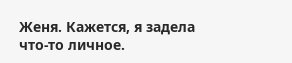Женя. Кажется, я задела что-то личное.